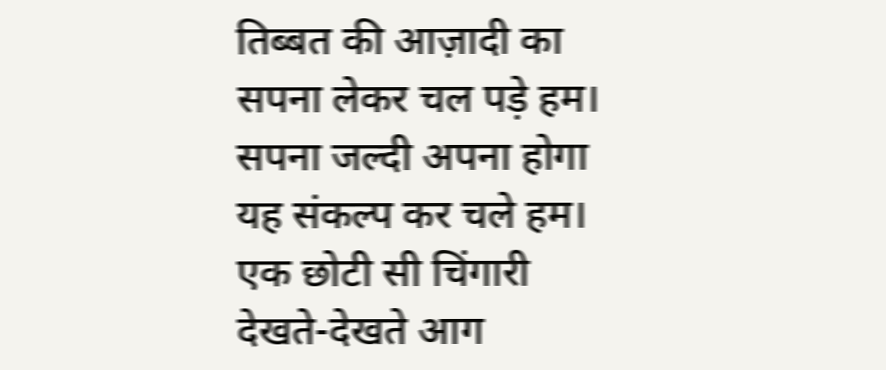तिब्बत की आज़ादी का
सपना लेकर चल पड़े हम।
सपना जल्दी अपना होगा
यह संकल्प कर चले हम।
एक छोटी सी चिंगारी
देखते-देखते आग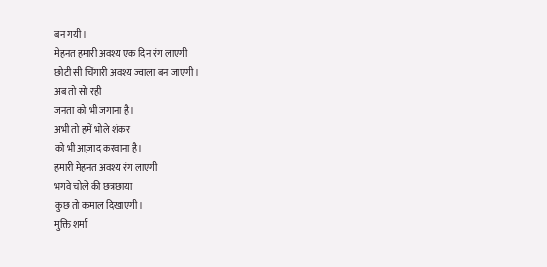बन गयी।
मेहनत हमारी अवश्य एक दिन रंग लाएगी
छोटी सी चिंगारी अवश्य ज्वाला बन जाएगी।
अब तो सो रही
जनता को भी जगाना है।
अभी तो हमें भोले शंकर
को भी आज़ाद करवाना है।
हमारी मेहनत अवश्य रंग लाएगी
भगवे चोले की छत्रछाया
कुछ तो कमाल दिखाएगी।
मुक्ति शर्मा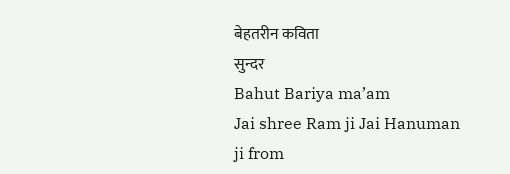बेहतरीन कविता
सुन्दर
Bahut Bariya ma’am
Jai shree Ram ji Jai Hanuman ji from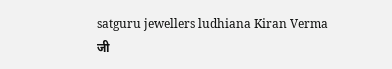satguru jewellers ludhiana Kiran Verma
जी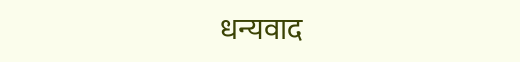धन्यवाद